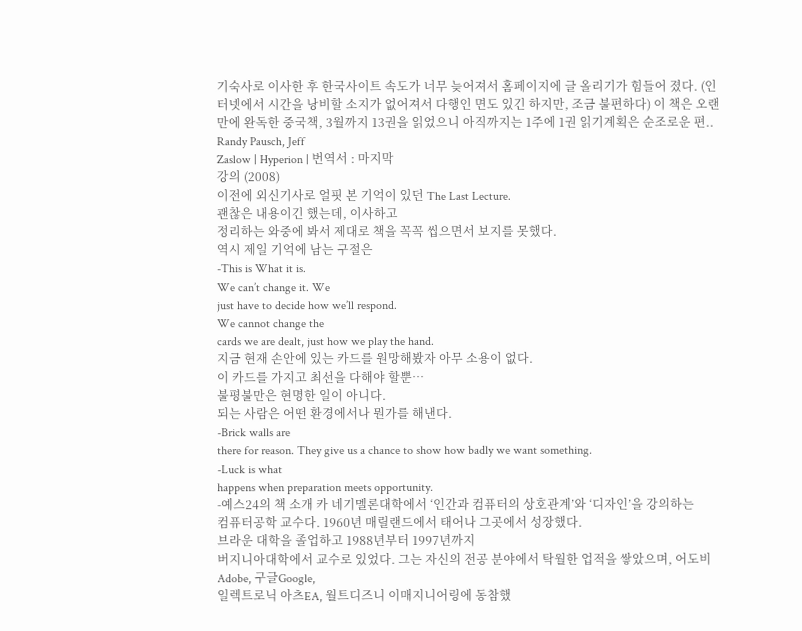기숙사로 이사한 후 한국사이트 속도가 너무 늦어져서 홈페이지에 글 올리기가 힘들어 졌다. (인터넷에서 시간을 낭비할 소지가 없어져서 다행인 면도 있긴 하지만, 조금 불편하다) 이 책은 오랜만에 완독한 중국책, 3월까지 13권을 읽었으니 아직까지는 1주에 1권 읽기계획은 순조로운 편..
Randy Pausch, Jeff
Zaslow | Hyperion | 번역서 : 마지막
강의 (2008)
이전에 외신기사로 얼핏 본 기억이 있던 The Last Lecture.
괜찮은 내용이긴 했는데, 이사하고
정리하는 와중에 봐서 제대로 책을 꼭꼭 씹으면서 보지를 못했다.
역시 제일 기억에 남는 구절은
-This is What it is.
We can’t change it. We
just have to decide how we’ll respond.
We cannot change the
cards we are dealt, just how we play the hand.
지금 현재 손안에 있는 카드를 원망해봤자 아무 소용이 없다.
이 카드를 가지고 최선을 다해야 할뿐…
불평불만은 현명한 일이 아니다.
되는 사람은 어떤 환경에서나 뭔가를 해낸다.
-Brick walls are
there for reason. They give us a chance to show how badly we want something.
-Luck is what
happens when preparation meets opportunity.
-예스24의 책 소개 카 네기멜론대학에서 ‘인간과 컴퓨터의 상호관계’와 ‘디자인’을 강의하는
컴퓨터공학 교수다. 1960년 매릴랜드에서 태어나 그곳에서 성장했다.
브라운 대학을 졸업하고 1988년부터 1997년까지
버지니아대학에서 교수로 있었다. 그는 자신의 전공 분야에서 탁월한 업적을 쌓았으며, 어도비Adobe, 구글Google,
일렉트로닉 아츠EA, 월트디즈니 이매지니어링에 동참했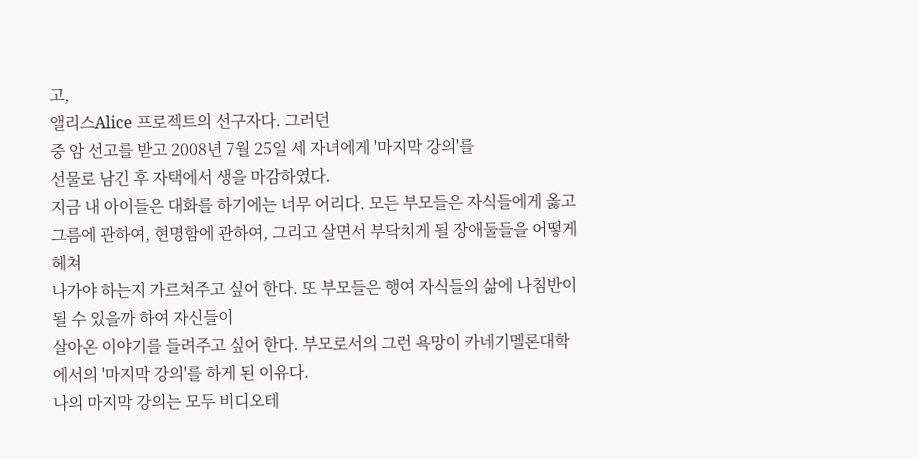고,
앨리스Alice 프로젝트의 선구자다. 그러던
중 암 선고를 받고 2008년 7월 25일 세 자녀에게 '마지막 강의'를
선물로 남긴 후 자택에서 생을 마감하였다.
지금 내 아이들은 대화를 하기에는 너무 어리다. 모든 부모들은 자식들에게 옳고 그름에 관하여, 현명함에 관하여, 그리고 살면서 부닥치게 될 장애둘들을 어떻게 헤쳐
나가야 하는지 가르쳐주고 싶어 한다. 또 부모들은 행여 자식들의 삶에 나침반이 될 수 있을까 하여 자신들이
살아온 이야기를 들려주고 싶어 한다. 부모로서의 그런 욕망이 카네기멜론대학에서의 '마지막 강의'를 하게 된 이유다.
나의 마지막 강의는 모두 비디오테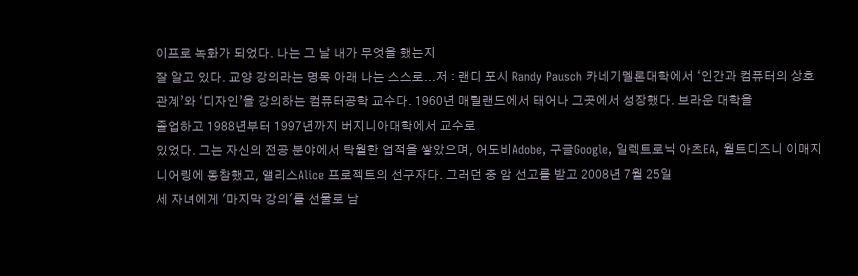이프로 녹화가 되었다. 나는 그 날 내가 무엇을 했는지
잘 알고 있다. 교양 강의라는 명목 아래 나는 스스로...저 : 랜디 포시 Randy Pausch 카네기멜론대학에서 ‘인간과 컴퓨터의 상호관계’와 ‘디자인’을 강의하는 컴퓨터공학 교수다. 1960년 매릴랜드에서 태어나 그곳에서 성장했다. 브라운 대학을
졸업하고 1988년부터 1997년까지 버지니아대학에서 교수로
있었다. 그는 자신의 전공 분야에서 탁월한 업적을 쌓았으며, 어도비Adobe, 구글Google, 일렉트로닉 아츠EA, 월트디즈니 이매지니어링에 동참했고, 앨리스Alice 프로젝트의 선구자다. 그러던 중 암 선고를 받고 2008년 7월 25일
세 자녀에게 '마지막 강의'를 선물로 남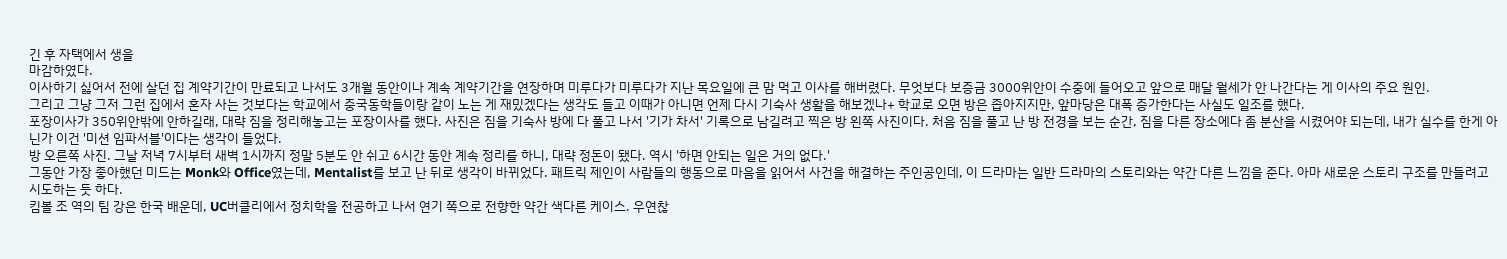긴 후 자택에서 생을
마감하였다.
이사하기 싫어서 전에 살던 집 계약기간이 만료되고 나서도 3개월 동안이나 계속 계약기간을 연장하며 미루다가 미루다가 지난 목요일에 큰 맘 먹고 이사를 해버렸다. 무엇보다 보증금 3000위안이 수중에 들어오고 앞으로 매달 월세가 안 나간다는 게 이사의 주요 원인.
그리고 그냥 그저 그런 집에서 혼자 사는 것보다는 학교에서 중국동학들이랑 같이 노는 게 재밌겠다는 생각도 들고 이때가 아니면 언제 다시 기숙사 생활을 해보겠나+ 학교로 오면 방은 좁아지지만, 앞마당은 대폭 증가한다는 사실도 일조를 했다.
포장이사가 350위안밖에 안하길래, 대략 짐을 정리해놓고는 포장이사를 했다. 사진은 짐을 기숙사 방에 다 풀고 나서 '기가 차서' 기록으로 남길려고 찍은 방 왼쪽 사진이다. 처음 짐을 풀고 난 방 전경을 보는 순간, 짐을 다른 장소에다 좀 분산을 시켰어야 되는데, 내가 실수를 한게 아닌가 이건 '미션 임파서블'이다는 생각이 들었다.
방 오른쪽 사진. 그날 저녁 7시부터 새벽 1시까지 정말 5분도 안 쉬고 6시간 동안 계속 정리를 하니, 대략 정돈이 됐다. 역시 '하면 안되는 일은 거의 없다.'
그동안 가장 좋아했던 미드는 Monk와 Office였는데, Mentalist를 보고 난 뒤로 생각이 바뀌었다. 패트릭 제인이 사람들의 행동으로 마음을 읽어서 사건을 해결하는 주인공인데, 이 드라마는 일반 드라마의 스토리와는 약간 다른 느낌을 준다. 아마 새로운 스토리 구조를 만들려고 시도하는 듯 하다.
킴볼 조 역의 팀 강은 한국 배운데, UC버클리에서 정치학을 전공하고 나서 연기 쪽으로 전향한 약간 색다른 케이스. 우연찮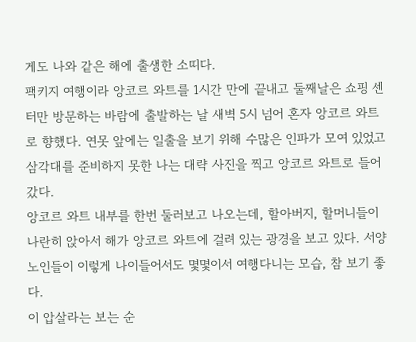게도 나와 같은 해에 출생한 소띠다.
팩키지 여행이라 앙코르 와트를 1시간 만에 끝내고 둘째날은 쇼핑 센터만 방문하는 바람에 출발하는 날 새벽 5시 넘어 혼자 앙코르 와트로 향했다. 연못 앞에는 일출을 보기 위해 수많은 인파가 모여 있었고 삼각대를 준비하지 못한 나는 대략 사진을 찍고 앙코르 와트로 들어갔다.
앙코르 와트 내부를 한번 둘러보고 나오는데, 할아버지, 할머니들이 나란히 앉아서 해가 앙코르 와트에 걸려 있는 광경을 보고 있다. 서양 노인들이 이렇게 나이들어서도 몇몇이서 여행다니는 모습, 참 보기 좋다.
이 압살라는 보는 순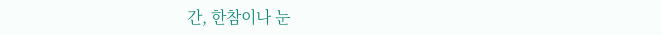간, 한참이나 눈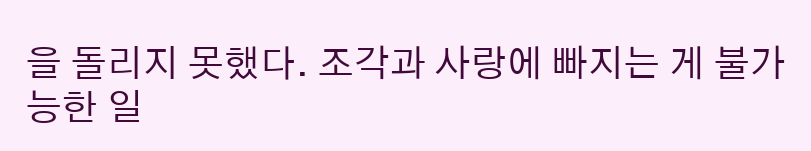을 돌리지 못했다. 조각과 사랑에 빠지는 게 불가능한 일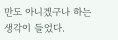만도 아니겠구나 하는 생각이 들었다.